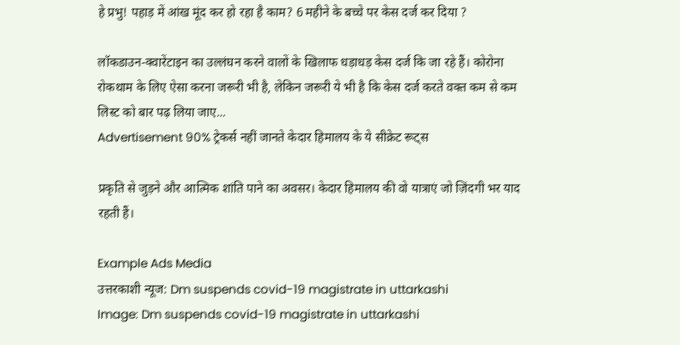हे प्रभु! पहाड़ में आंख मूंद कर हो रहा है काम? 6 महीने के बच्चे पर केस दर्ज कर दिया ?

लॉकडाउन-क्वारेंटाइन का उल्लंघन करने वालों के खिलाफ धड़ाधड़ केस दर्ज कि जा रहे हैं। कोरोना रोकथाम के लिए ऐसा करना जरूरी भी है, लेकिन जरूरी ये भी है कि केस दर्ज करते वक्त कम से कम लिस्ट को बार पढ़ लिया जाए...
Advertisement 90% ट्रेकर्स नहीं जानते केदार हिमालय के ये सीक्रेट रूट्स

प्रकृति से जुड़ने और आत्मिक शांति पाने का अवसर। केदार हिमालय की वो यात्राएं जो ज़िंदगी भर याद रहती हैं।

Example Ads Media
उत्तरकाशी न्यूज: Dm suspends covid-19 magistrate in uttarkashi
Image: Dm suspends covid-19 magistrate in uttarkashi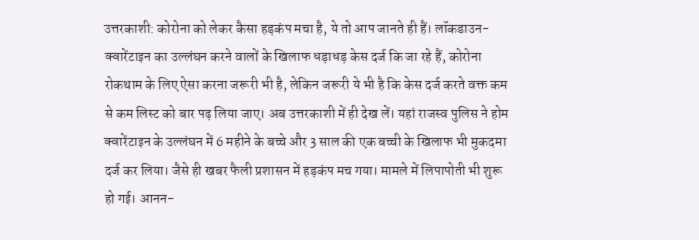उत्तरकाशी: कोरोना को लेकर कैसा हड़कंप मचा है, ये तो आप जानते ही हैं। लॉकडाउन-क्वारेंटाइन का उल्लंघन करने वालों के खिलाफ धड़ाधड़ केस दर्ज कि जा रहे हैं, कोरोना रोकथाम के लिए ऐसा करना जरूरी भी है, लेकिन जरूरी ये भी है कि केस दर्ज करते वक्त कम से कम लिस्ट को बार पढ़ लिया जाए। अब उत्तरकाशी में ही देख लें। यहां राजस्व पुलिस ने होम क्वारेंटाइन के उल्लंघन में 6 महीने के बच्चे और 3 साल की एक बच्ची के खिलाफ भी मुकदमा दर्ज कर लिया। जैसे ही खबर फैली प्रशासन में हड़कंप मच गया। मामले में लिपापोती भी शुरू हो गई। आनन-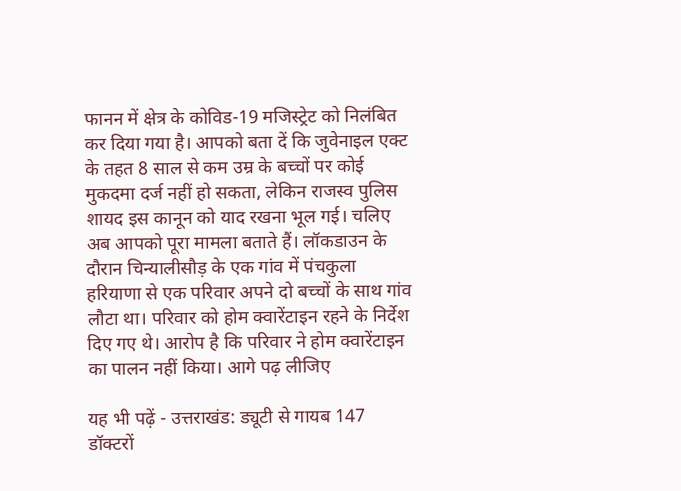फानन में क्षेत्र के कोविड-19 मजिस्ट्रेट को निलंबित कर दिया गया है। आपको बता दें कि जुवेनाइल एक्ट के तहत 8 साल से कम उम्र के बच्चों पर कोई मुकदमा दर्ज नहीं हो सकता, लेकिन राजस्व पुलिस शायद इस कानून को याद रखना भूल गई। चलिए अब आपको पूरा मामला बताते हैं। लॉकडाउन के दौरान चिन्यालीसौड़ के एक गांव में पंचकुला हरियाणा से एक परिवार अपने दो बच्चों के साथ गांव लौटा था। परिवार को होम क्वारेंटाइन रहने के निर्देश दिए गए थे। आरोप है कि परिवार ने होम क्वारेंटाइन का पालन नहीं किया। आगे पढ़ लीजिए

यह भी पढ़ें - उत्तराखंड: ड्यूटी से गायब 147 डॉक्टरों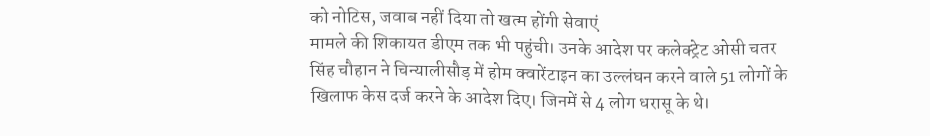को नोटिस, जवाब नहीं दिया तो खत्म होंगी सेवाएं
मामले की शिकायत डीएम तक भी पहुंची। उनके आदेश पर कलेक्ट्रेट ओसी चतर सिंह चौहान ने चिन्यालीसौड़ में होम क्वारेंटाइन का उल्लंघन करने वाले 51 लोगों के खिलाफ केस दर्ज करने के आदेश दिए। जिनमें से 4 लोग धरासू के थे।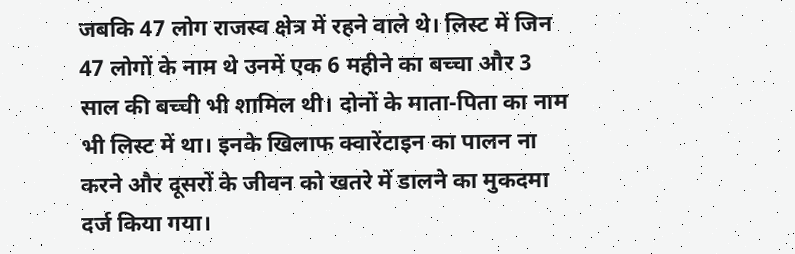जबकि 47 लोग राजस्व क्षेत्र में रहने वाले थे। लिस्ट में जिन 47 लोगों के नाम थे उनमें एक 6 महीने का बच्चा और 3 साल की बच्ची भी शामिल थी। दोनों के माता-पिता का नाम भी लिस्ट में था। इनके खिलाफ क्वारेंटाइन का पालन ना करने और दूसरों के जीवन को खतरे में डालने का मुकदमा दर्ज किया गया।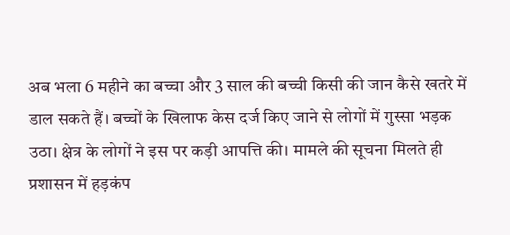अब भला 6 महीने का बच्चा और 3 साल की बच्ची किसी की जान कैसे खतरे में डाल सकते हैं। बच्चों के खिलाफ केस दर्ज किए जाने से लोगों में गुस्सा भड़क उठा। क्षेत्र के लोगों ने इस पर कड़ी आपत्ति की। मामले की सूचना मिलते ही प्रशासन में हड़कंप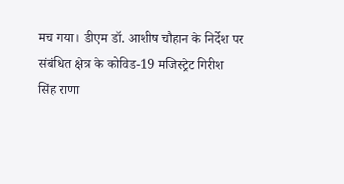मच गया। डीएम डॉ. आशीष चौहान के निर्देश पर संबंधित क्षेत्र के कोविड-19 मजिस्ट्रेट गिरीश सिंह राणा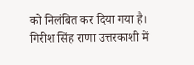को निलंबित कर दिया गया है। गिरीश सिंह राणा उत्तरकाशी में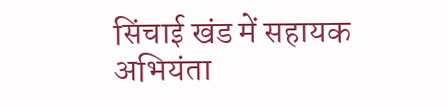सिंचाई खंड में सहायक अभियंता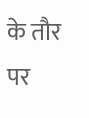के तौर पर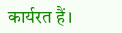कार्यरत हैं।